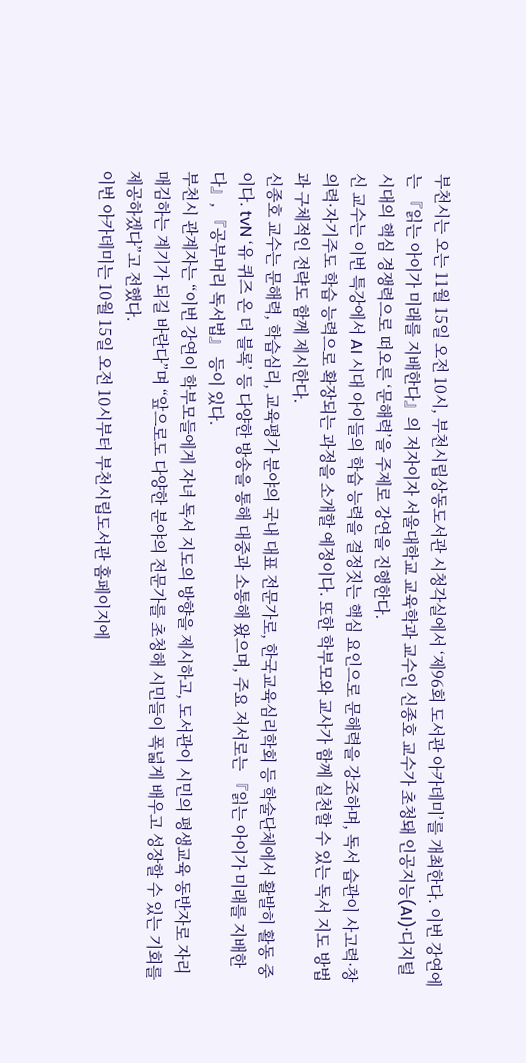부천시는 오는 11월 15일 오전 10시, 부천시립상동도서관 시청각실에서 ‘제96회 도서관 아카데미’를 개최한다. 이번 강연에는 『읽는 아이가 미래를 지배한다』의 저자이자 서울대학교 교육학과 교수인 신종호 교수가 초청돼 인공지능(AI)·디지털 시대의 핵심 경쟁력으로 떠오른 ‘문해력’을 주제로 강연을 진행한다.
신 교수는 이번 특강에서 AI 시대 아이들의 학습 능력을 결정짓는 핵심 요인으로 문해력을 강조하며, 독서 습관이 사고력·창의력·자기주도 학습 능력으로 확장되는 과정을 소개할 예정이다. 또한 학부모와 교사가 함께 실천할 수 있는 독서 지도 방법과 구체적인 전략도 함께 제시한다.
신종호 교수는 문해력, 학습심리, 교육평가 분야의 국내 대표 전문가로, 한국교육심리학회 등 학술단체에서 활발히 활동 중이다. tvN ‘유 퀴즈 온 더 블록’ 등 다양한 방송을 통해 대중과 소통해 왔으며, 주요 저서로는 『읽는 아이가 미래를 지배한다』, 『공부머리 독서법』 등이 있다.
부천시 관계자는 “이번 강연이 학부모들에게 자녀 독서 지도의 방향을 제시하고, 도서관이 시민의 평생교육 동반자로 자리매김하는 계기가 되길 바란다”며 “앞으로도 다양한 분야의 전문가를 초청해 시민들이 폭넓게 배우고 성장할 수 있는 기회를 제공하겠다”고 전했다.
이번 아카데미는 10월 15일 오전 10시부터 부천시립도서관 홈페이지에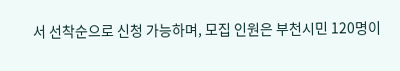서 선착순으로 신청 가능하며, 모집 인원은 부천시민 120명이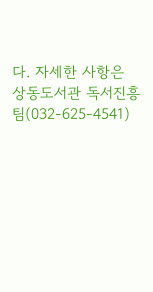다. 자세한 사항은 상동도서관 독서진흥팀(032-625-4541)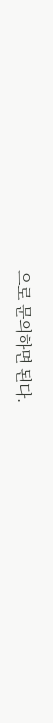으로 문의하면 된다.